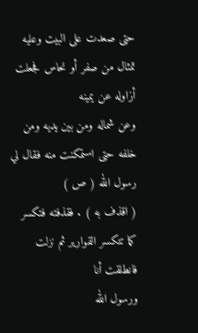حتى صعدت على البيت وعليه تمثال من صفر أو نحاس فجعلت أزاوله عن يمينه
وعن شماله ومن بين يديه ومن خلفه حتى استمكنت منه فقال لي رسول الله ( ص )
( اقذف به ) . فقذفته فتكسر كما تتكسر القوارير ثم نزلت فانطلقت أنا
ورسول الله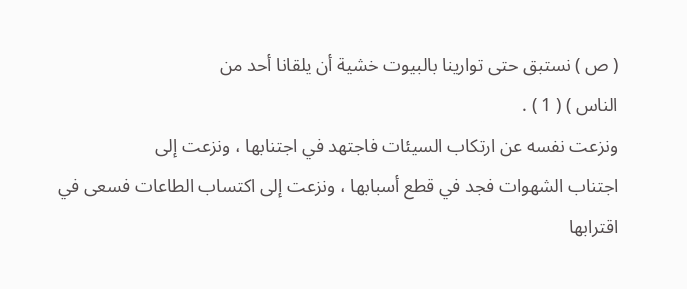( ص ) نستبق حتى توارينا بالبيوت خشية أن يلقانا أحد من
الناس ) ( 1 ) .
ونزعت نفسه عن ارتكاب السيئات فاجتهد في اجتنابها ، ونزعت إلى
اجتناب الشهوات فجد في قطع أسبابها ، ونزعت إلى اكتساب الطاعات فسعى في
اقترابها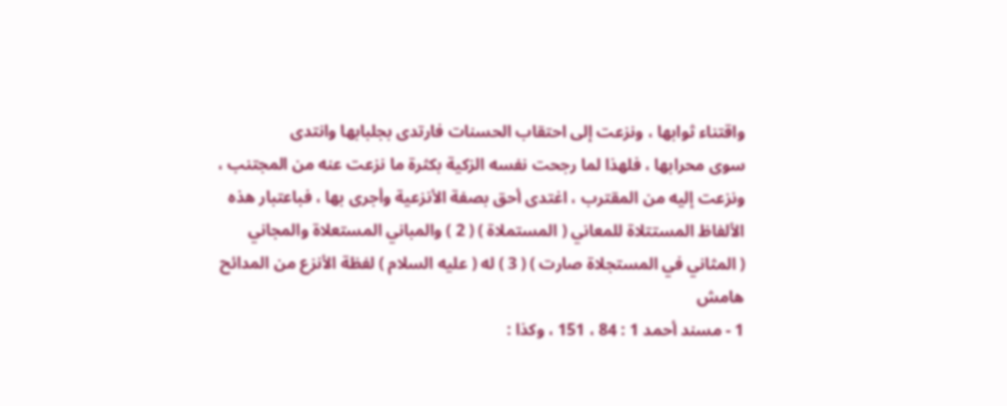واقتناء ثوابها ، ونزعت إلى احتقاب الحسنات فارتدى بجلبابها وانتدى
سوى محرابها ، فلهذا لما رجحت نفسه الزكية بكثرة ما نزعت عنه من المجتنب ،
ونزعت إليه من المقترب ، اغتدى أحق بصفة الأنزعية وأجرى بها ، فباعتبار هذه
الألفاظ المستتلاة للمعاني ( المستملاة ) ( 2 ) والمباني المستعلاة والمجاني
( المثاني في المستجلاة صارت ) ( 3 ) له ( عليه السلام ) لفظة الأنزع من المدائح
هامش
1 - مسند أحمد 1 : 84 ، 151 ، وكذا :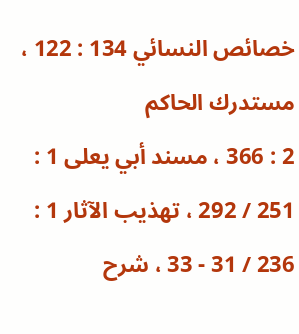خصائص النسائي 134 : 122 ، مستدرك الحاكم
2 : 366 ، مسند أبي يعلى 1 : 251 / 292 ، تهذيب الآثار 1 : 236 / 31 - 33 ، شرح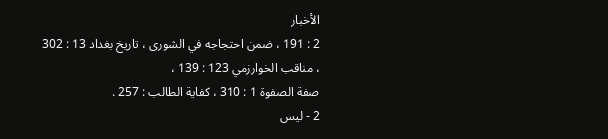الأخبار
2 : 191 ، ضمن احتجاجه في الشورى ، تاريخ بغداد 13 : 302 ، مناقب الخوارزمي 123 : 139 ،
صفة الصفوة 1 : 310 ، كفاية الطالب : 257 .
2 - ليس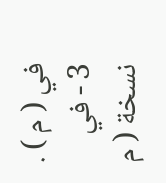في ( م ) .
3 - في نسخة ( م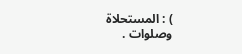) : المستحلاة وصلوات .